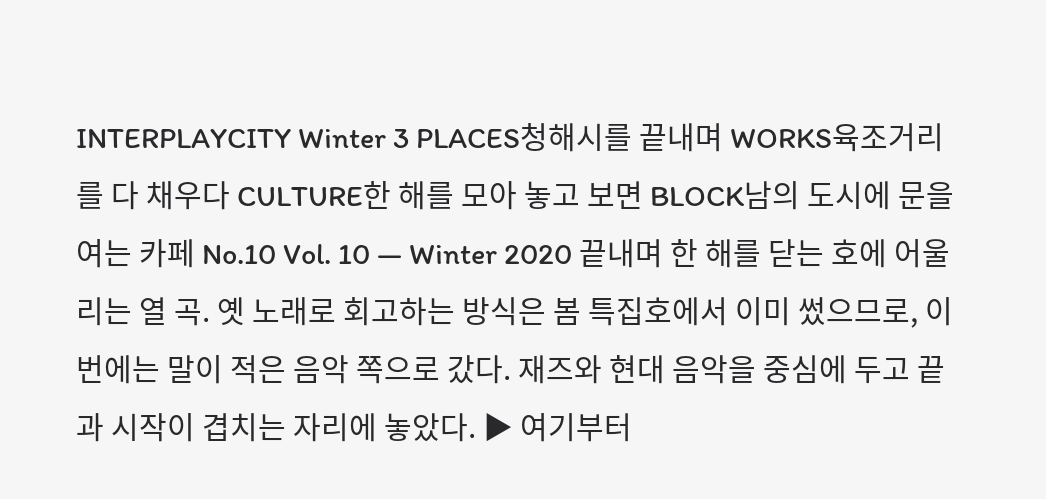INTERPLAYCITY Winter 3 PLACES청해시를 끝내며 WORKS육조거리를 다 채우다 CULTURE한 해를 모아 놓고 보면 BLOCK남의 도시에 문을 여는 카페 No.10 Vol. 10 — Winter 2020 끝내며 한 해를 닫는 호에 어울리는 열 곡. 옛 노래로 회고하는 방식은 봄 특집호에서 이미 썼으므로, 이번에는 말이 적은 음악 쪽으로 갔다. 재즈와 현대 음악을 중심에 두고 끝과 시작이 겹치는 자리에 놓았다. ▶ 여기부터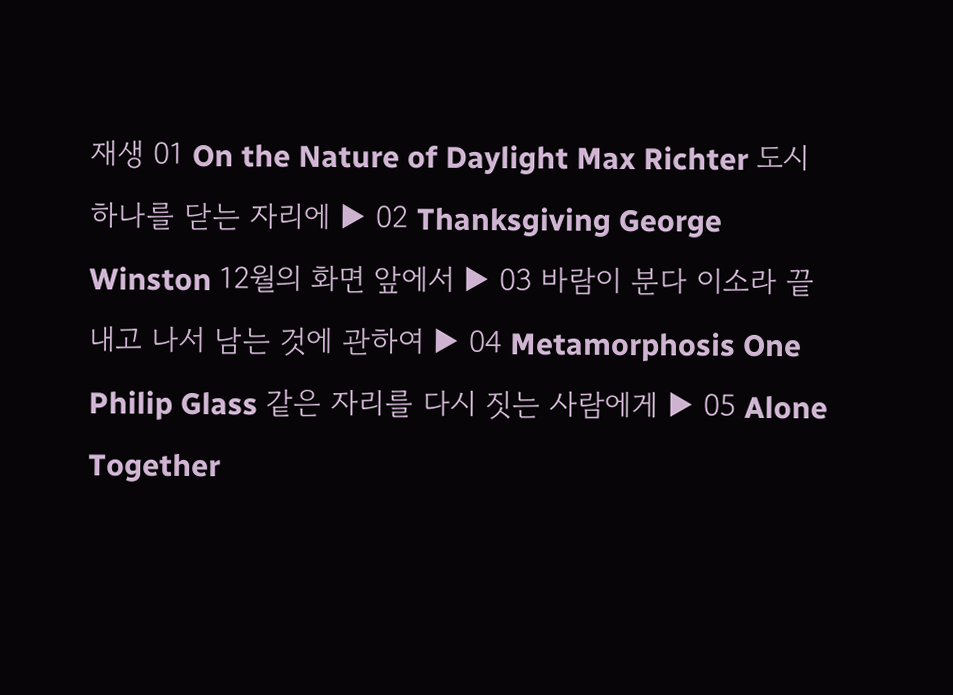재생 01 On the Nature of Daylight Max Richter 도시 하나를 닫는 자리에 ▶ 02 Thanksgiving George Winston 12월의 화면 앞에서 ▶ 03 바람이 분다 이소라 끝내고 나서 남는 것에 관하여 ▶ 04 Metamorphosis One Philip Glass 같은 자리를 다시 짓는 사람에게 ▶ 05 Alone Together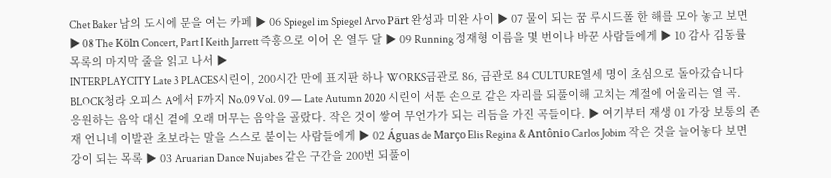Chet Baker 남의 도시에 문을 여는 카페 ▶ 06 Spiegel im Spiegel Arvo Pärt 완성과 미완 사이 ▶ 07 물이 되는 꿈 루시드폴 한 해를 모아 놓고 보면 ▶ 08 The Köln Concert, Part I Keith Jarrett 즉흥으로 이어 온 열두 달 ▶ 09 Running 정재형 이름을 몇 번이나 바꾼 사람들에게 ▶ 10 감사 김동률 목록의 마지막 줄을 읽고 나서 ▶
INTERPLAYCITY Late 3 PLACES시린이, 200시간 만에 표지판 하나 WORKS금관로 86, 금관로 84 CULTURE열세 명이 초심으로 돌아갔습니다 BLOCK청라 오피스 A에서 F까지 No.09 Vol. 09 — Late Autumn 2020 시린이 서툰 손으로 같은 자리를 되풀이해 고치는 계절에 어울리는 열 곡. 응원하는 음악 대신 곁에 오래 머무는 음악을 골랐다. 작은 것이 쌓여 무언가가 되는 리듬을 가진 곡들이다. ▶ 여기부터 재생 01 가장 보통의 존재 언니네 이발관 초보라는 말을 스스로 붙이는 사람들에게 ▶ 02 Águas de Março Elis Regina & Antônio Carlos Jobim 작은 것을 늘어놓다 보면 강이 되는 목록 ▶ 03 Aruarian Dance Nujabes 같은 구간을 200번 되풀이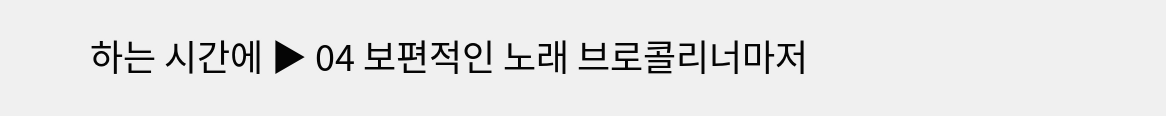하는 시간에 ▶ 04 보편적인 노래 브로콜리너마저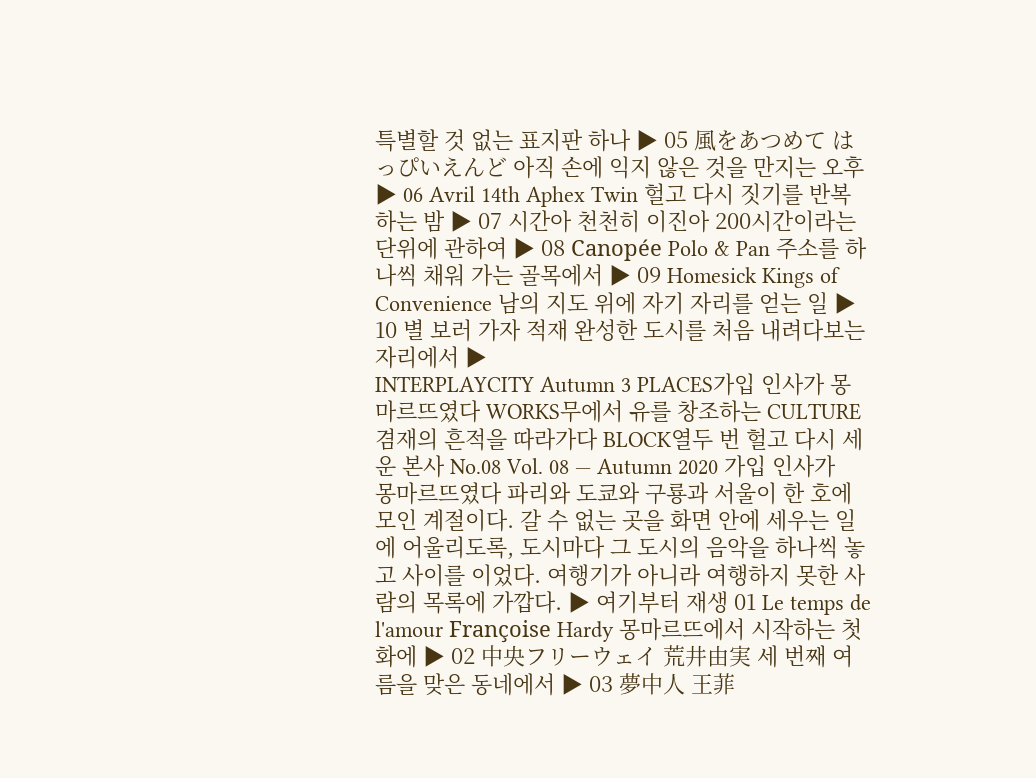특별할 것 없는 표지판 하나 ▶ 05 風をあつめて はっぴいえんど 아직 손에 익지 않은 것을 만지는 오후 ▶ 06 Avril 14th Aphex Twin 헐고 다시 짓기를 반복하는 밤 ▶ 07 시간아 천천히 이진아 200시간이라는 단위에 관하여 ▶ 08 Canopée Polo & Pan 주소를 하나씩 채워 가는 골목에서 ▶ 09 Homesick Kings of Convenience 남의 지도 위에 자기 자리를 얻는 일 ▶ 10 별 보러 가자 적재 완성한 도시를 처음 내려다보는 자리에서 ▶
INTERPLAYCITY Autumn 3 PLACES가입 인사가 몽마르뜨였다 WORKS무에서 유를 창조하는 CULTURE겸재의 흔적을 따라가다 BLOCK열두 번 헐고 다시 세운 본사 No.08 Vol. 08 — Autumn 2020 가입 인사가 몽마르뜨였다 파리와 도쿄와 구룡과 서울이 한 호에 모인 계절이다. 갈 수 없는 곳을 화면 안에 세우는 일에 어울리도록, 도시마다 그 도시의 음악을 하나씩 놓고 사이를 이었다. 여행기가 아니라 여행하지 못한 사람의 목록에 가깝다. ▶ 여기부터 재생 01 Le temps de l'amour Françoise Hardy 몽마르뜨에서 시작하는 첫 화에 ▶ 02 中央フリーウェイ 荒井由実 세 번째 여름을 맞은 동네에서 ▶ 03 夢中人 王菲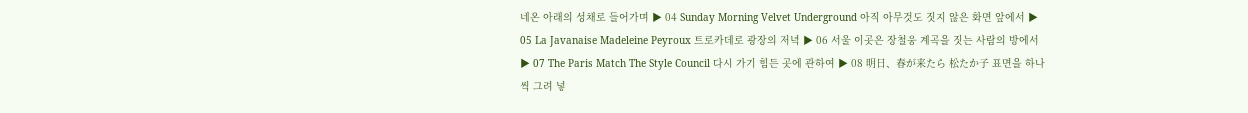네온 아래의 성채로 들어가며 ▶ 04 Sunday Morning Velvet Underground 아직 아무것도 짓지 않은 화면 앞에서 ▶ 05 La Javanaise Madeleine Peyroux 트로카데로 광장의 저녁 ▶ 06 서울 이곳은 장철웅 계곡을 짓는 사람의 방에서 ▶ 07 The Paris Match The Style Council 다시 가기 힘든 곳에 관하여 ▶ 08 明日、春が来たら 松たか子 표면을 하나씩 그려 넣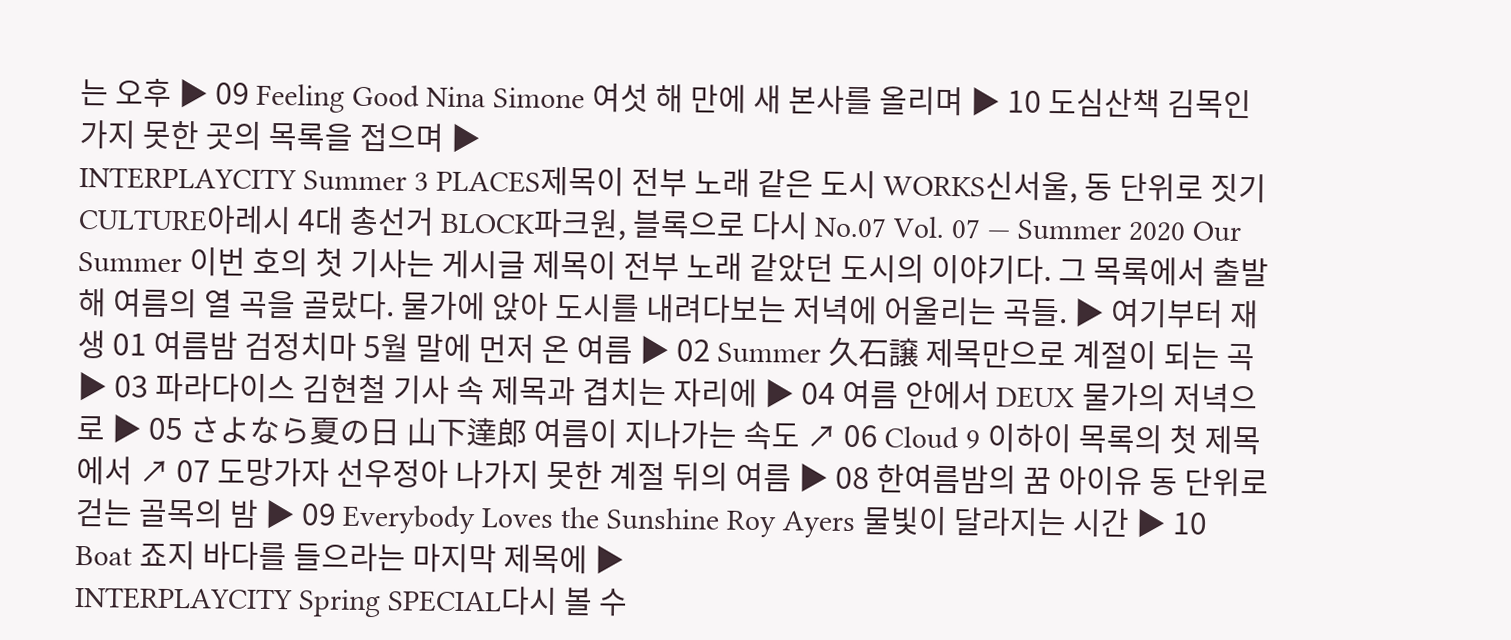는 오후 ▶ 09 Feeling Good Nina Simone 여섯 해 만에 새 본사를 올리며 ▶ 10 도심산책 김목인 가지 못한 곳의 목록을 접으며 ▶
INTERPLAYCITY Summer 3 PLACES제목이 전부 노래 같은 도시 WORKS신서울, 동 단위로 짓기 CULTURE아레시 4대 총선거 BLOCK파크원, 블록으로 다시 No.07 Vol. 07 — Summer 2020 Our Summer 이번 호의 첫 기사는 게시글 제목이 전부 노래 같았던 도시의 이야기다. 그 목록에서 출발해 여름의 열 곡을 골랐다. 물가에 앉아 도시를 내려다보는 저녁에 어울리는 곡들. ▶ 여기부터 재생 01 여름밤 검정치마 5월 말에 먼저 온 여름 ▶ 02 Summer 久石譲 제목만으로 계절이 되는 곡 ▶ 03 파라다이스 김현철 기사 속 제목과 겹치는 자리에 ▶ 04 여름 안에서 DEUX 물가의 저녁으로 ▶ 05 さよなら夏の日 山下達郎 여름이 지나가는 속도 ↗ 06 Cloud 9 이하이 목록의 첫 제목에서 ↗ 07 도망가자 선우정아 나가지 못한 계절 뒤의 여름 ▶ 08 한여름밤의 꿈 아이유 동 단위로 걷는 골목의 밤 ▶ 09 Everybody Loves the Sunshine Roy Ayers 물빛이 달라지는 시간 ▶ 10 Boat 죠지 바다를 들으라는 마지막 제목에 ▶
INTERPLAYCITY Spring SPECIAL다시 볼 수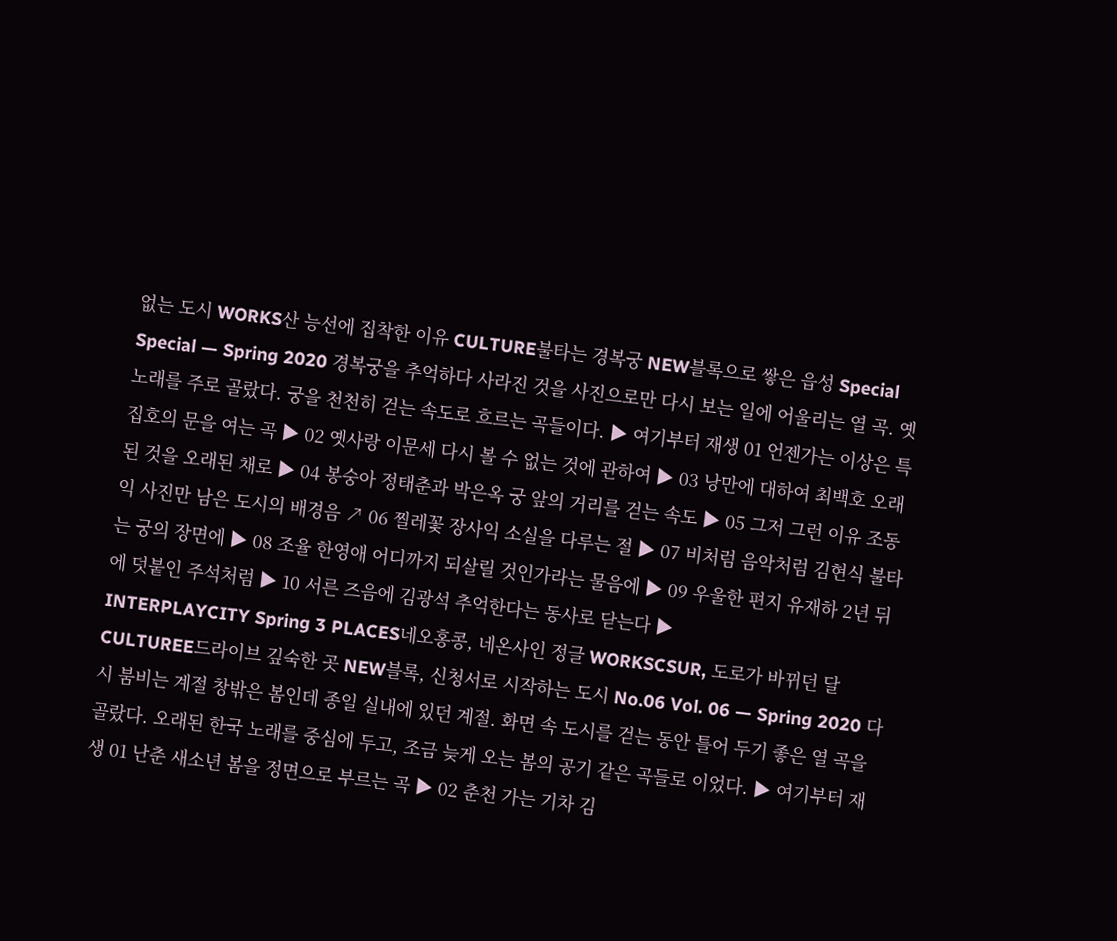없는 도시 WORKS산 능선에 집착한 이유 CULTURE불타는 경복궁 NEW블록으로 쌓은 읍성 Special Special — Spring 2020 경복궁을 추억하다 사라진 것을 사진으로만 다시 보는 일에 어울리는 열 곡. 옛 노래를 주로 골랐다. 궁을 천천히 걷는 속도로 흐르는 곡들이다. ▶ 여기부터 재생 01 언젠가는 이상은 특집호의 문을 여는 곡 ▶ 02 옛사랑 이문세 다시 볼 수 없는 것에 관하여 ▶ 03 낭만에 대하여 최백호 오래된 것을 오래된 채로 ▶ 04 봉숭아 정태춘과 박은옥 궁 앞의 거리를 걷는 속도 ▶ 05 그저 그런 이유 조동익 사진만 남은 도시의 배경음 ↗ 06 찔레꽃 장사익 소실을 다루는 절 ▶ 07 비처럼 음악처럼 김현식 불타는 궁의 장면에 ▶ 08 조율 한영애 어디까지 되살릴 것인가라는 물음에 ▶ 09 우울한 편지 유재하 2년 뒤에 덧붙인 주석처럼 ▶ 10 서른 즈음에 김광석 추억한다는 동사로 닫는다 ▶
INTERPLAYCITY Spring 3 PLACES네오홍콩, 네온사인 정글 WORKSCSUR, 도로가 바뀌던 달 CULTUREE드라이브 깊숙한 곳 NEW블록, 신청서로 시작하는 도시 No.06 Vol. 06 — Spring 2020 다시 붐비는 계절 창밖은 봄인데 종일 실내에 있던 계절. 화면 속 도시를 걷는 동안 틀어 두기 좋은 열 곡을 골랐다. 오래된 한국 노래를 중심에 두고, 조금 늦게 오는 봄의 공기 같은 곡들로 이었다. ▶ 여기부터 재생 01 난춘 새소년 봄을 정면으로 부르는 곡 ▶ 02 춘천 가는 기차 김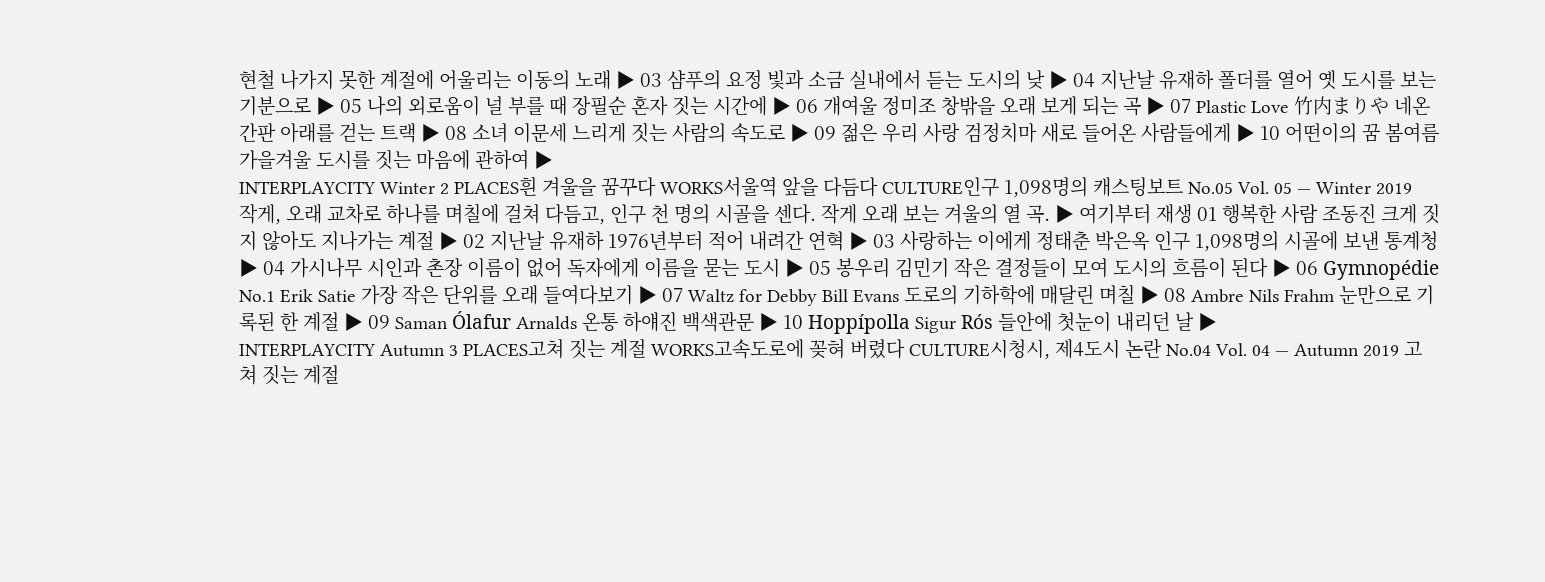현철 나가지 못한 계절에 어울리는 이동의 노래 ▶ 03 샴푸의 요정 빛과 소금 실내에서 듣는 도시의 낮 ▶ 04 지난날 유재하 폴더를 열어 옛 도시를 보는 기분으로 ▶ 05 나의 외로움이 널 부를 때 장필순 혼자 짓는 시간에 ▶ 06 개여울 정미조 창밖을 오래 보게 되는 곡 ▶ 07 Plastic Love 竹内まりや 네온 간판 아래를 걷는 트랙 ▶ 08 소녀 이문세 느리게 짓는 사람의 속도로 ▶ 09 젊은 우리 사랑 검정치마 새로 들어온 사람들에게 ▶ 10 어떤이의 꿈 봄여름가을겨울 도시를 짓는 마음에 관하여 ▶
INTERPLAYCITY Winter 2 PLACES흰 겨울을 꿈꾸다 WORKS서울역 앞을 다듬다 CULTURE인구 1,098명의 캐스팅보트 No.05 Vol. 05 — Winter 2019 작게, 오래 교차로 하나를 며칠에 걸쳐 다듬고, 인구 천 명의 시골을 센다. 작게 오래 보는 겨울의 열 곡. ▶ 여기부터 재생 01 행복한 사람 조동진 크게 짓지 않아도 지나가는 계절 ▶ 02 지난날 유재하 1976년부터 적어 내려간 연혁 ▶ 03 사랑하는 이에게 정태춘 박은옥 인구 1,098명의 시골에 보낸 통계청 ▶ 04 가시나무 시인과 촌장 이름이 없어 독자에게 이름을 묻는 도시 ▶ 05 봉우리 김민기 작은 결정들이 모여 도시의 흐름이 된다 ▶ 06 Gymnopédie No.1 Erik Satie 가장 작은 단위를 오래 들여다보기 ▶ 07 Waltz for Debby Bill Evans 도로의 기하학에 매달린 며칠 ▶ 08 Ambre Nils Frahm 눈만으로 기록된 한 계절 ▶ 09 Saman Ólafur Arnalds 온통 하얘진 백색관문 ▶ 10 Hoppípolla Sigur Rós 들안에 첫눈이 내리던 날 ▶
INTERPLAYCITY Autumn 3 PLACES고쳐 짓는 계절 WORKS고속도로에 꽂혀 버렸다 CULTURE시청시, 제4도시 논란 No.04 Vol. 04 — Autumn 2019 고쳐 짓는 계절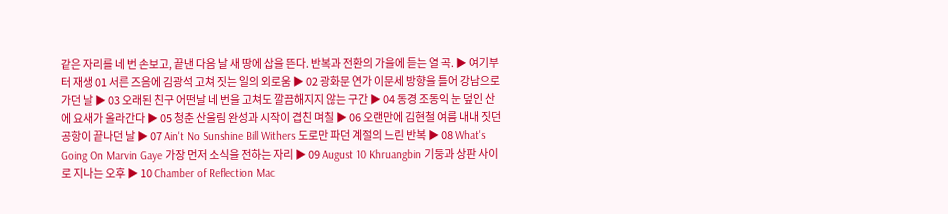같은 자리를 네 번 손보고, 끝낸 다음 날 새 땅에 삽을 뜬다. 반복과 전환의 가을에 듣는 열 곡. ▶ 여기부터 재생 01 서른 즈음에 김광석 고쳐 짓는 일의 외로움 ▶ 02 광화문 연가 이문세 방향을 틀어 강남으로 가던 날 ▶ 03 오래된 친구 어떤날 네 번을 고쳐도 깔끔해지지 않는 구간 ▶ 04 동경 조동익 눈 덮인 산에 요새가 올라간다 ▶ 05 청춘 산울림 완성과 시작이 겹친 며칠 ▶ 06 오랜만에 김현철 여름 내내 짓던 공항이 끝나던 날 ▶ 07 Ain't No Sunshine Bill Withers 도로만 파던 계절의 느린 반복 ▶ 08 What's Going On Marvin Gaye 가장 먼저 소식을 전하는 자리 ▶ 09 August 10 Khruangbin 기둥과 상판 사이로 지나는 오후 ▶ 10 Chamber of Reflection Mac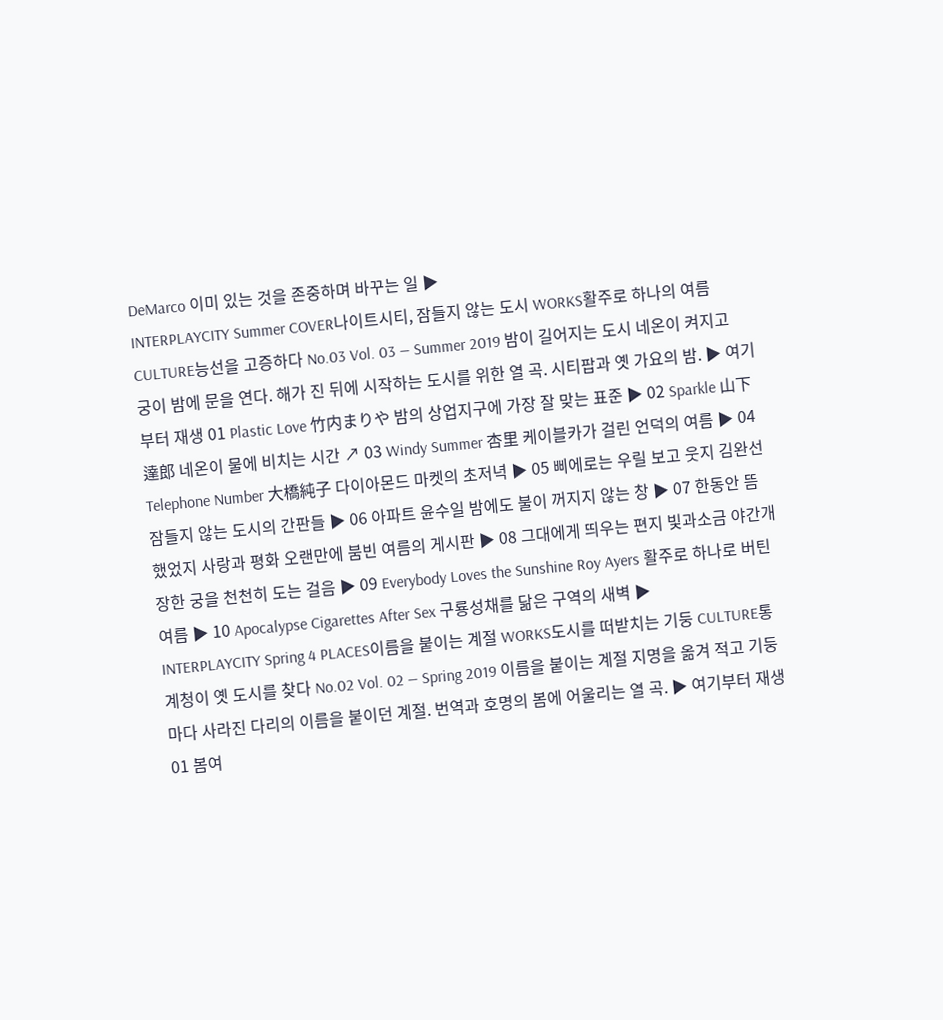DeMarco 이미 있는 것을 존중하며 바꾸는 일 ▶
INTERPLAYCITY Summer COVER나이트시티, 잠들지 않는 도시 WORKS활주로 하나의 여름 CULTURE능선을 고증하다 No.03 Vol. 03 — Summer 2019 밤이 길어지는 도시 네온이 켜지고 궁이 밤에 문을 연다. 해가 진 뒤에 시작하는 도시를 위한 열 곡. 시티팝과 옛 가요의 밤. ▶ 여기부터 재생 01 Plastic Love 竹内まりや 밤의 상업지구에 가장 잘 맞는 표준 ▶ 02 Sparkle 山下達郎 네온이 물에 비치는 시간 ↗ 03 Windy Summer 杏里 케이블카가 걸린 언덕의 여름 ▶ 04 Telephone Number 大橋純子 다이아몬드 마켓의 초저녁 ▶ 05 삐에로는 우릴 보고 웃지 김완선 잠들지 않는 도시의 간판들 ▶ 06 아파트 윤수일 밤에도 불이 꺼지지 않는 창 ▶ 07 한동안 뜸했었지 사랑과 평화 오랜만에 붐빈 여름의 게시판 ▶ 08 그대에게 띄우는 편지 빛과소금 야간개장한 궁을 천천히 도는 걸음 ▶ 09 Everybody Loves the Sunshine Roy Ayers 활주로 하나로 버틴 여름 ▶ 10 Apocalypse Cigarettes After Sex 구룡성채를 닮은 구역의 새벽 ▶
INTERPLAYCITY Spring 4 PLACES이름을 붙이는 계절 WORKS도시를 떠받치는 기둥 CULTURE통계청이 옛 도시를 찾다 No.02 Vol. 02 — Spring 2019 이름을 붙이는 계절 지명을 옮겨 적고 기둥마다 사라진 다리의 이름을 붙이던 계절. 번역과 호명의 봄에 어울리는 열 곡. ▶ 여기부터 재생 01 봄여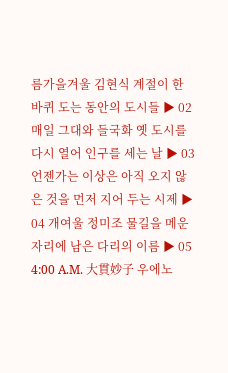름가을겨울 김현식 계절이 한 바퀴 도는 동안의 도시들 ▶ 02 매일 그대와 들국화 옛 도시를 다시 열어 인구를 세는 날 ▶ 03 언젠가는 이상은 아직 오지 않은 것을 먼저 지어 두는 시제 ▶ 04 개여울 정미조 물길을 메운 자리에 남은 다리의 이름 ▶ 05 4:00 A.M. 大貫妙子 우에노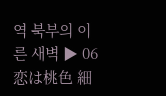역 북부의 이른 새벽 ▶ 06 恋は桃色 細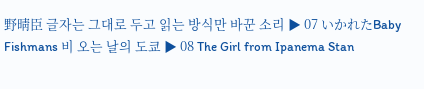野晴臣 글자는 그대로 두고 읽는 방식만 바꾼 소리 ▶ 07 いかれたBaby Fishmans 비 오는 날의 도쿄 ▶ 08 The Girl from Ipanema Stan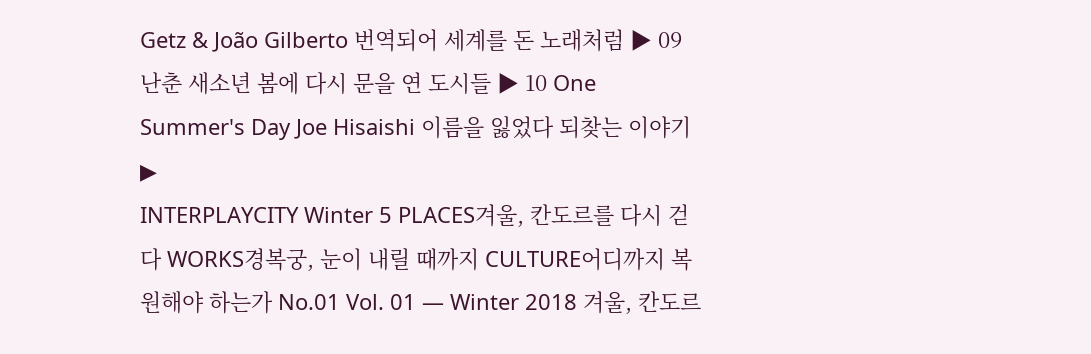Getz & João Gilberto 번역되어 세계를 돈 노래처럼 ▶ 09 난춘 새소년 봄에 다시 문을 연 도시들 ▶ 10 One Summer's Day Joe Hisaishi 이름을 잃었다 되찾는 이야기 ▶
INTERPLAYCITY Winter 5 PLACES겨울, 칸도르를 다시 걷다 WORKS경복궁, 눈이 내릴 때까지 CULTURE어디까지 복원해야 하는가 No.01 Vol. 01 — Winter 2018 겨울, 칸도르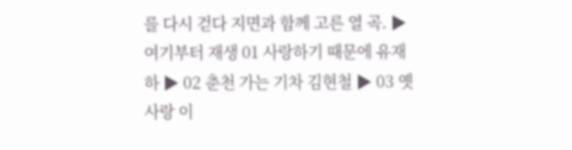를 다시 걷다 지면과 함께 고른 열 곡. ▶ 여기부터 재생 01 사랑하기 때문에 유재하 ▶ 02 춘천 가는 기차 김현철 ▶ 03 옛사랑 이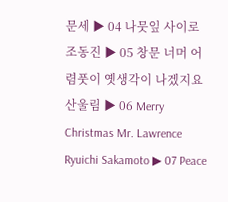문세 ▶ 04 나뭇잎 사이로 조동진 ▶ 05 창문 너머 어렴풋이 옛생각이 나겠지요 산울림 ▶ 06 Merry Christmas Mr. Lawrence Ryuichi Sakamoto ▶ 07 Peace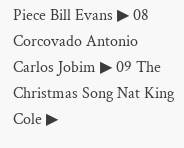Piece Bill Evans ▶ 08 Corcovado Antonio Carlos Jobim ▶ 09 The Christmas Song Nat King Cole ▶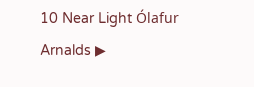10 Near Light Ólafur Arnalds ▶